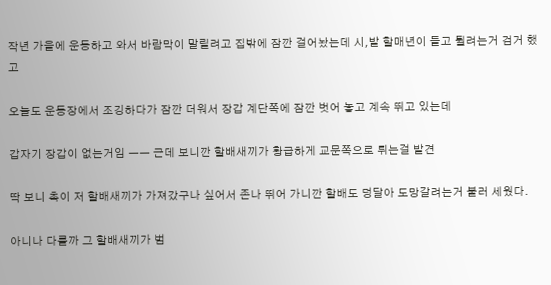작년 가을에 운동하고 와서 바람막이 말릴려고 집밖에 잠깐 걸어놨는데 시,발 할매년이 들고 튈려는거 검거 했고

오늘도 운동장에서 조깅하다가 잠깐 더워서 장갑 계단쪽에 잠깐 벗어 놓고 계속 뛰고 있는데

갑자기 장갑이 없는거임 ㅡㅡ 근데 보니깐 할배새끼가 황급하게 교문쪽으로 튀는걸 발견

딱 보니 촉이 저 할배새끼가 가져갔구나 싶어서 존나 뛰어 가니깐 할배도 덩달아 도망갈려는거 불러 세웠다.

아니나 다를까 그 할배새끼가 범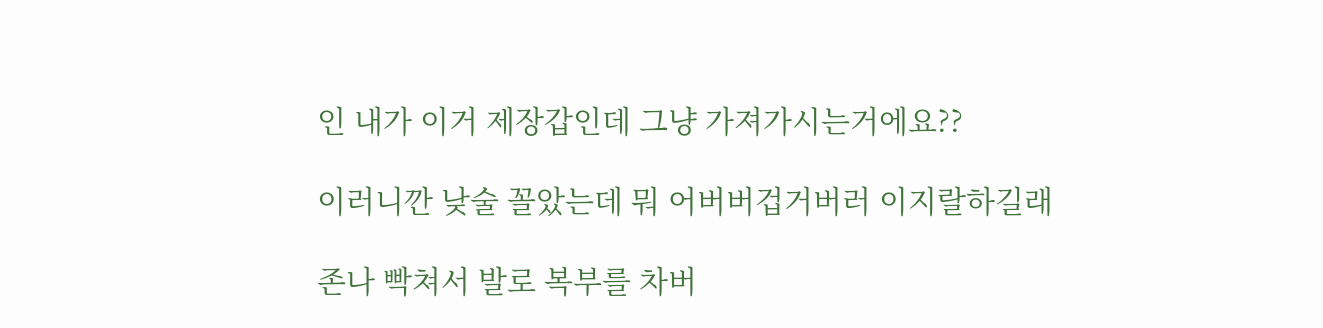인 내가 이거 제장갑인데 그냥 가져가시는거에요??

이러니깐 낮술 꼴았는데 뭐 어버버겁거버러 이지랄하길래

존나 빡쳐서 발로 복부를 차버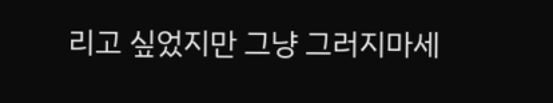리고 싶었지만 그냥 그러지마세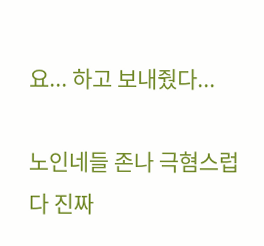요... 하고 보내줬다...

노인네들 존나 극혐스럽다 진짜